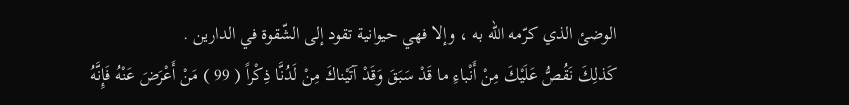الوضئ الذي كرّمه اللّه به ، وإلا فهي حيوانية تقود إلى الشّقوة في الدارين .
كَذلِكَ نَقُصُّ عَلَيْكَ مِنْ أَنْباءِ ما قَدْ سَبَقَ وَقَدْ آتَيْناكَ مِنْ لَدُنَّا ذِكْراً ( 99 ) مَنْ أَعْرَضَ عَنْهُ فَإِنَّهُ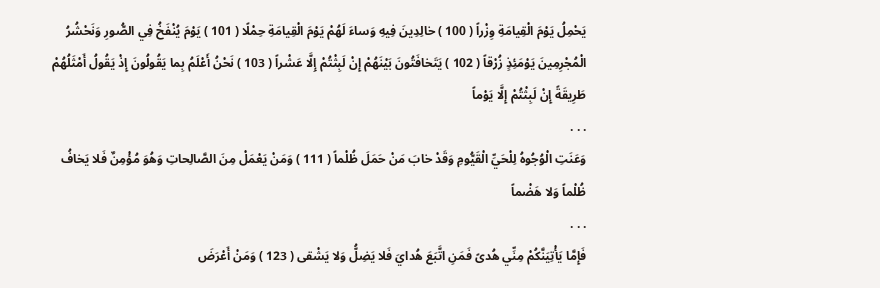يَحْمِلُ يَوْمَ الْقِيامَةِ وِزْراً ( 100 ) خالِدِينَ فِيهِ وَساءَ لَهُمْ يَوْمَ الْقِيامَةِ حِمْلًا ( 101 ) يَوْمَ يُنْفَخُ فِي الصُّورِ وَنَحْشُرُ الْمُجْرِمِينَ يَوْمَئِذٍ زُرْقاً ( 102 ) يَتَخافَتُونَ بَيْنَهُمْ إِنْ لَبِثْتُمْ إِلَّا عَشْراً ( 103 ) نَحْنُ أَعْلَمُ بِما يَقُولُونَ إِذْ يَقُولُ أَمْثَلُهُمْ طَرِيقَةً إِنْ لَبِثْتُمْ إِلَّا يَوْماً
. . .
وَعَنَتِ الْوُجُوهُ لِلْحَيِّ الْقَيُّومِ وَقَدْ خابَ مَنْ حَمَلَ ظُلْماً ( 111 ) وَمَنْ يَعْمَلْ مِنَ الصَّالِحاتِ وَهُوَ مُؤْمِنٌ فَلا يَخافُ ظُلْماً وَلا هَضْماً
. . .
فَإِمَّا يَأْتِيَنَّكُمْ مِنِّي هُدىً فَمَنِ اتَّبَعَ هُدايَ فَلا يَضِلُّ وَلا يَشْقى ( 123 ) وَمَنْ أَعْرَضَ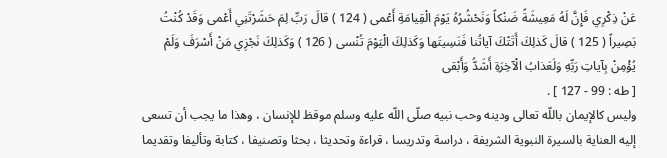عَنْ ذِكْرِي فَإِنَّ لَهُ مَعِيشَةً ضَنْكاً وَنَحْشُرُهُ يَوْمَ الْقِيامَةِ أَعْمى ( 124 ) قالَ رَبِّ لِمَ حَشَرْتَنِي أَعْمى وَقَدْ كُنْتُ بَصِيراً ( 125 ) قالَ كَذلِكَ أَتَتْكَ آياتُنا فَنَسِيتَها وَكَذلِكَ الْيَوْمَ تُنْسى ( 126 ) وَكَذلِكَ نَجْزِي مَنْ أَسْرَفَ وَلَمْ يُؤْمِنْ بِآياتِ رَبِّهِ وَلَعَذابُ الْآخِرَةِ أَشَدُّ وَأَبْقى
[ طه : 99 - 127 ] .
وليس كالإيمان باللّه تعالى ودينه وحب نبيه صلّى اللّه عليه وسلم موقظ للإنسان ، وهذا ما يجب أن تسعى إليه العناية بالسيرة النبوية الشريفة ، دراسة وتدريسا ، قراءة وتحديثا ، بحثا وتصنيفا ، كتابة وتأليفا وتقديما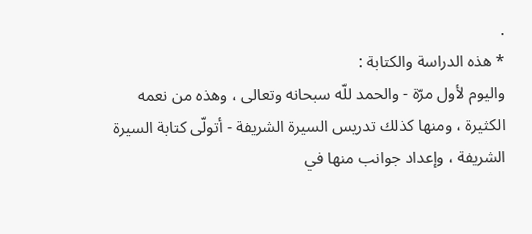.
* هذه الدراسة والكتابة :
واليوم لأول مرّة - والحمد للّه سبحانه وتعالى ، وهذه من نعمه الكثيرة ، ومنها كذلك تدريس السيرة الشريفة - أتولّى كتابة السيرة الشريفة ، وإعداد جوانب منها في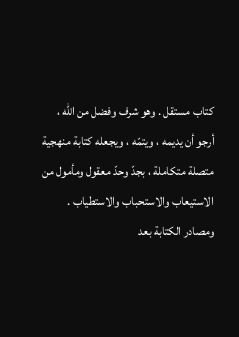كتاب مستقل . وهو شرف وفضل من اللّه ، أرجو أن يديمه ، ويتمّه ، ويجعله كتابة منهجية متصلة متكاملة ، بجدّ وحدّ معقول ومأمول من الاستيعاب والاستحباب والاستطياب .
ومصادر الكتابة بعد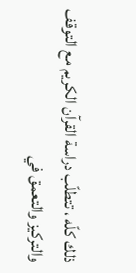ذلك كلّه ، تتطلّب دراسة القرآن الكريم مع التوقف والتركيز والتعمق في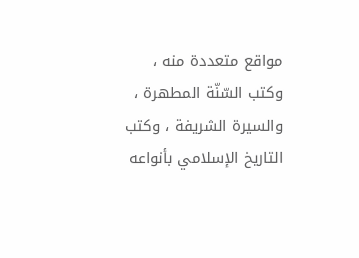مواقع متعددة منه ، وكتب السّنّة المطهرة ، والسيرة الشريفة ، وكتب التاريخ الإسلامي بأنواعه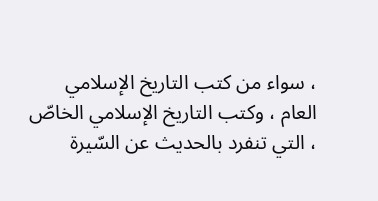، سواء من كتب التاريخ الإسلامي العام ، وكتب التاريخ الإسلامي الخاصّ ، التي تنفرد بالحديث عن السّيرة